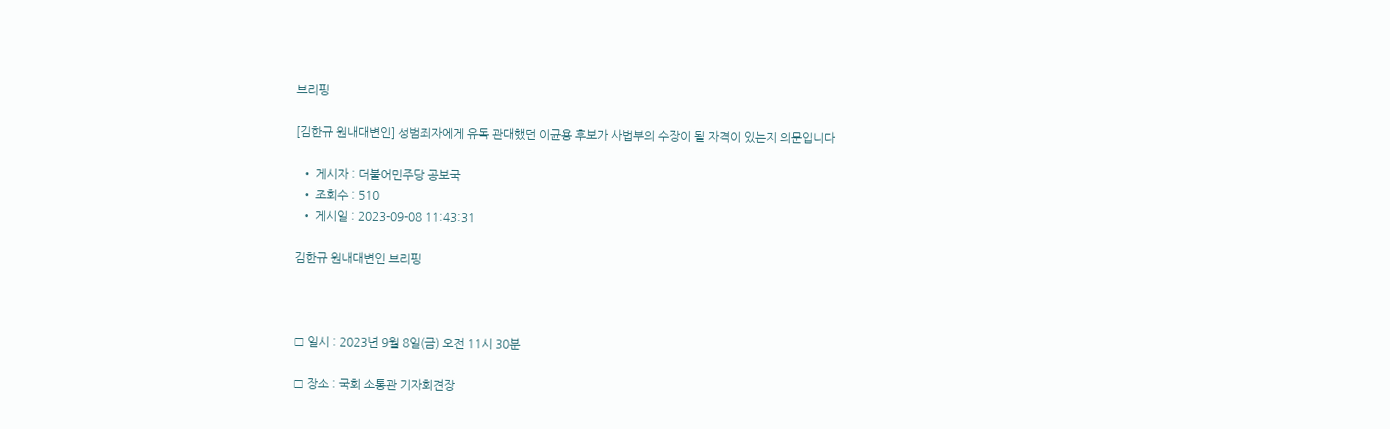브리핑

[김한규 원내대변인] 성범죄자에게 유독 관대했던 이균용 후보가 사법부의 수장이 될 자격이 있는지 의문입니다

  • 게시자 : 더불어민주당 공보국
  • 조회수 : 510
  • 게시일 : 2023-09-08 11:43:31

김한규 원내대변인 브리핑



□ 일시 : 2023년 9월 8일(금) 오전 11시 30분

□ 장소 : 국회 소통관 기자회견장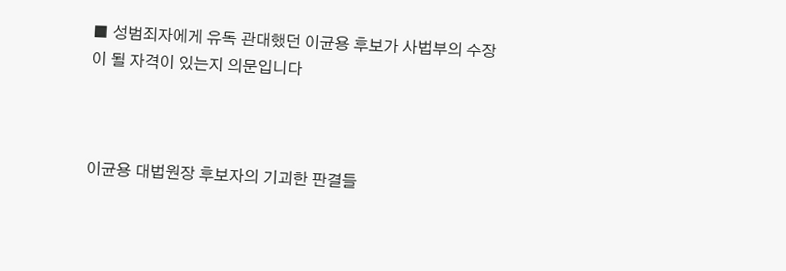■ 성범죄자에게 유독 관대했던 이균용 후보가 사법부의 수장이 될 자격이 있는지 의문입니다



이균용 대법원장 후보자의 기괴한 판결들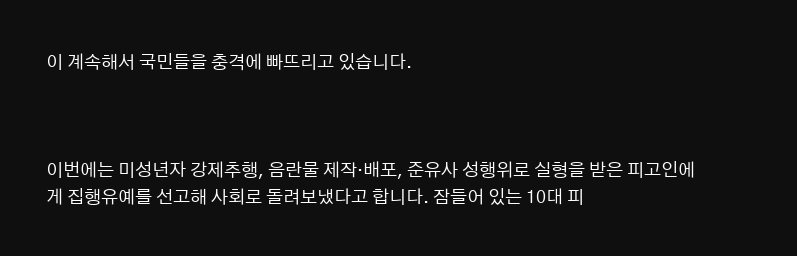이 계속해서 국민들을 충격에 빠뜨리고 있습니다.



이번에는 미성년자 강제추행, 음란물 제작·배포, 준유사 성행위로 실형을 받은 피고인에게 집행유예를 선고해 사회로 돌려보냈다고 합니다. 잠들어 있는 10대 피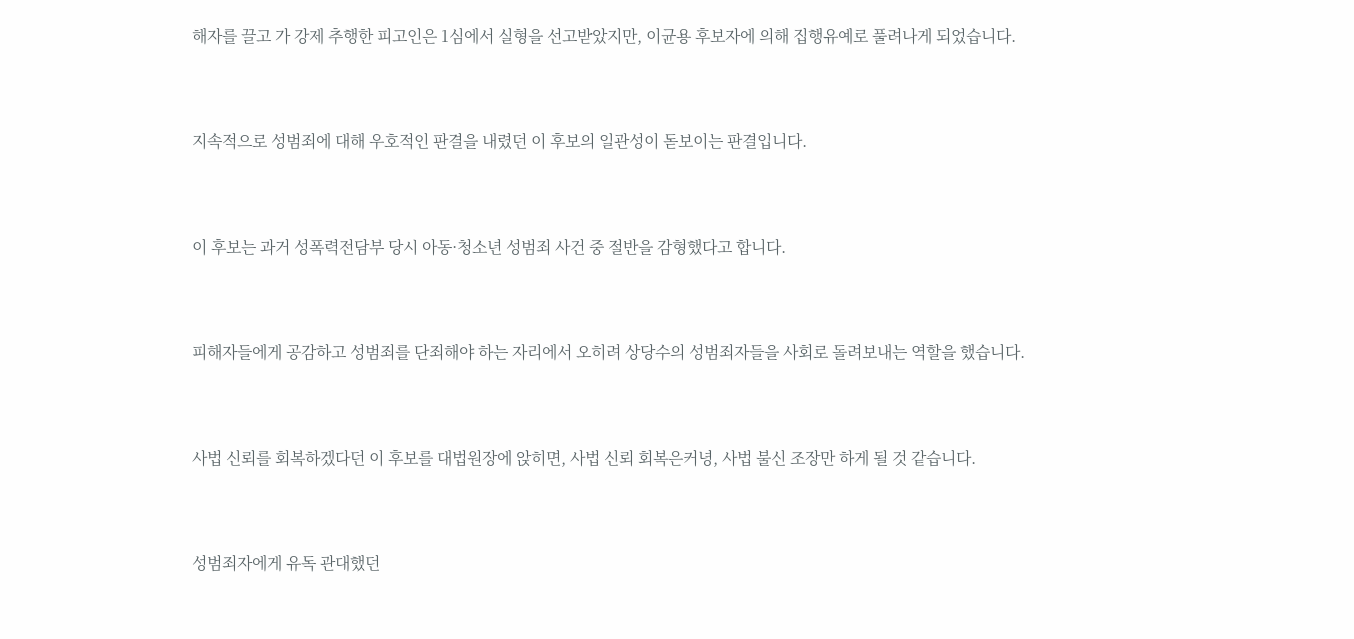해자를 끌고 가 강제 추행한 피고인은 1심에서 실형을 선고받았지만, 이균용 후보자에 의해 집행유예로 풀려나게 되었습니다.



지속적으로 성범죄에 대해 우호적인 판결을 내렸던 이 후보의 일관성이 돋보이는 판결입니다.



이 후보는 과거 성폭력전담부 당시 아동·청소년 성범죄 사건 중 절반을 감형했다고 합니다.



피해자들에게 공감하고 성범죄를 단죄해야 하는 자리에서 오히려 상당수의 성범죄자들을 사회로 돌려보내는 역할을 했습니다.



사법 신뢰를 회복하겠다던 이 후보를 대법원장에 앉히면, 사법 신뢰 회복은커녕, 사법 불신 조장만 하게 될 것 같습니다.



성범죄자에게 유독 관대했던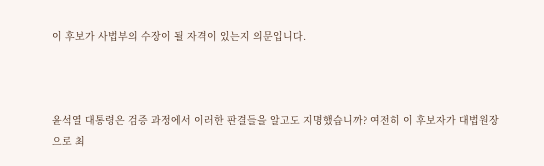이 후보가 사법부의 수장이 될 자격이 있는지 의문입니다.



윤석열 대통령은 검증 과정에서 이러한 판결들을 알고도 지명했습니까? 여전히 이 후보자가 대법원장으로 최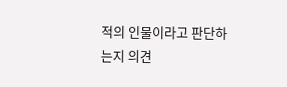적의 인물이라고 판단하는지 의견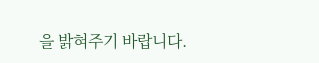을 밝혀주기 바랍니다.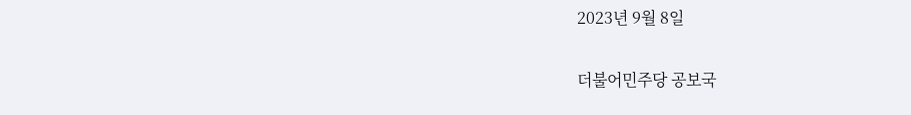2023년 9월 8일

더불어민주당 공보국